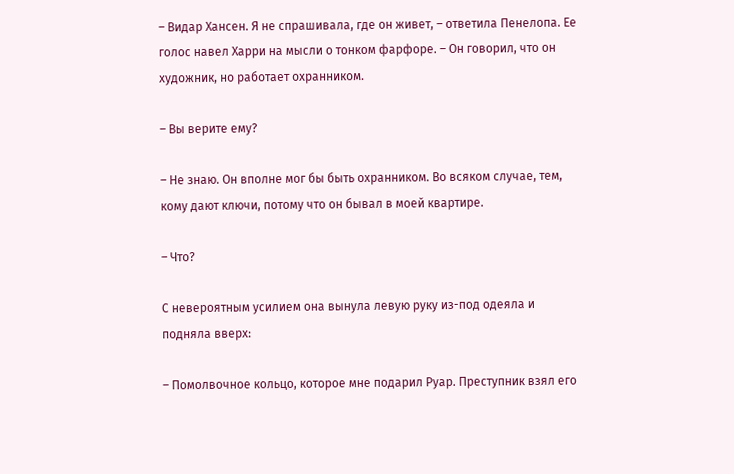– Видар Хансен. Я не спрашивала, где он живет, – ответила Пенелопа. Ее голос навел Харри на мысли о тонком фарфоре. – Он говорил, что он художник, но работает охранником.

– Вы верите ему?

– Не знаю. Он вполне мог бы быть охранником. Во всяком случае, тем, кому дают ключи, потому что он бывал в моей квартире.

– Что?

С невероятным усилием она вынула левую руку из-под одеяла и подняла вверх:

– Помолвочное кольцо, которое мне подарил Руар. Преступник взял его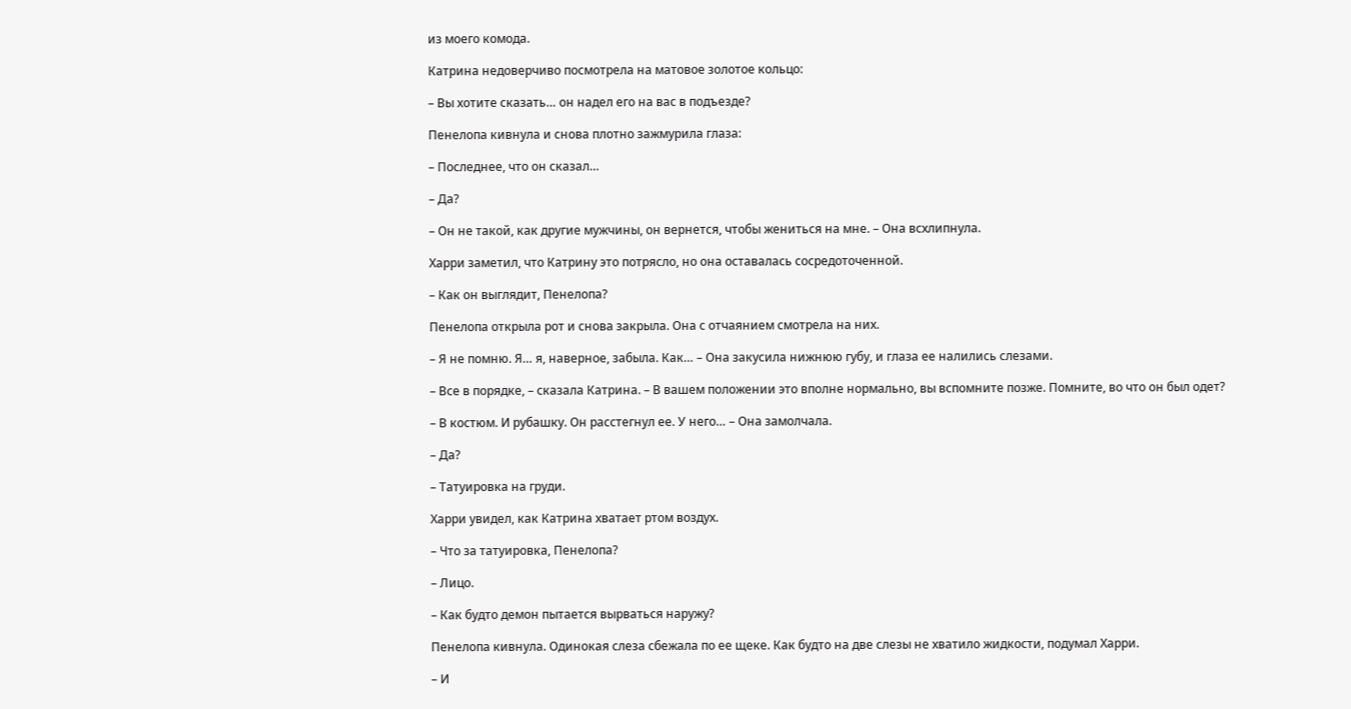из моего комода.

Катрина недоверчиво посмотрела на матовое золотое кольцо:

– Вы хотите сказать… он надел его на вас в подъезде?

Пенелопа кивнула и снова плотно зажмурила глаза:

– Последнее, что он сказал…

– Да?

– Он не такой, как другие мужчины, он вернется, чтобы жениться на мне. – Она всхлипнула.

Харри заметил, что Катрину это потрясло, но она оставалась сосредоточенной.

– Как он выглядит, Пенелопа?

Пенелопа открыла рот и снова закрыла. Она с отчаянием смотрела на них.

– Я не помню. Я… я, наверное, забыла. Как… – Она закусила нижнюю губу, и глаза ее налились слезами.

– Все в порядке, – сказала Катрина. – В вашем положении это вполне нормально, вы вспомните позже. Помните, во что он был одет?

– В костюм. И рубашку. Он расстегнул ее. У него… – Она замолчала.

– Да?

– Татуировка на груди.

Харри увидел, как Катрина хватает ртом воздух.

– Что за татуировка, Пенелопа?

– Лицо.

– Как будто демон пытается вырваться наружу?

Пенелопа кивнула. Одинокая слеза сбежала по ее щеке. Как будто на две слезы не хватило жидкости, подумал Харри.

– И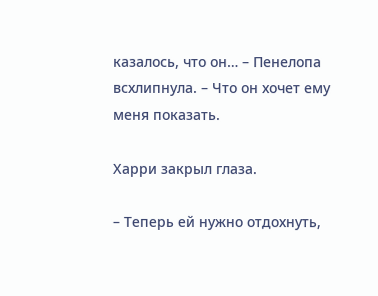казалось, что он… – Пенелопа всхлипнула. – Что он хочет ему меня показать.

Харри закрыл глаза.

– Теперь ей нужно отдохнуть,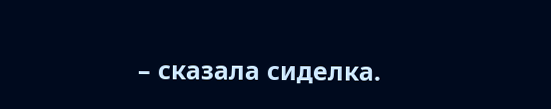– сказала сиделка.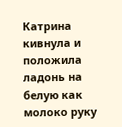Катрина кивнула и положила ладонь на белую как молоко руку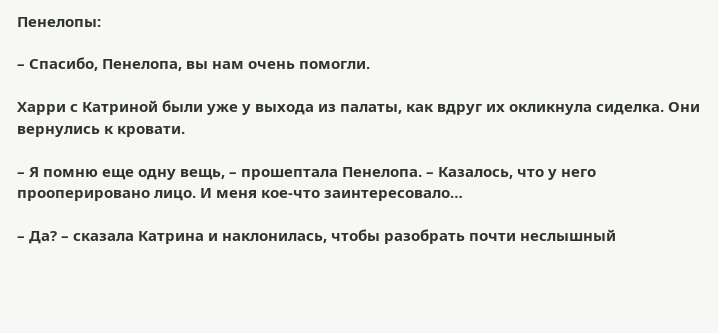Пенелопы:

– Спасибо, Пенелопа, вы нам очень помогли.

Харри с Катриной были уже у выхода из палаты, как вдруг их окликнула сиделка. Они вернулись к кровати.

– Я помню еще одну вещь, – прошептала Пенелопа. – Казалось, что у него прооперировано лицо. И меня кое-что заинтересовало…

– Да? – сказала Катрина и наклонилась, чтобы разобрать почти неслышный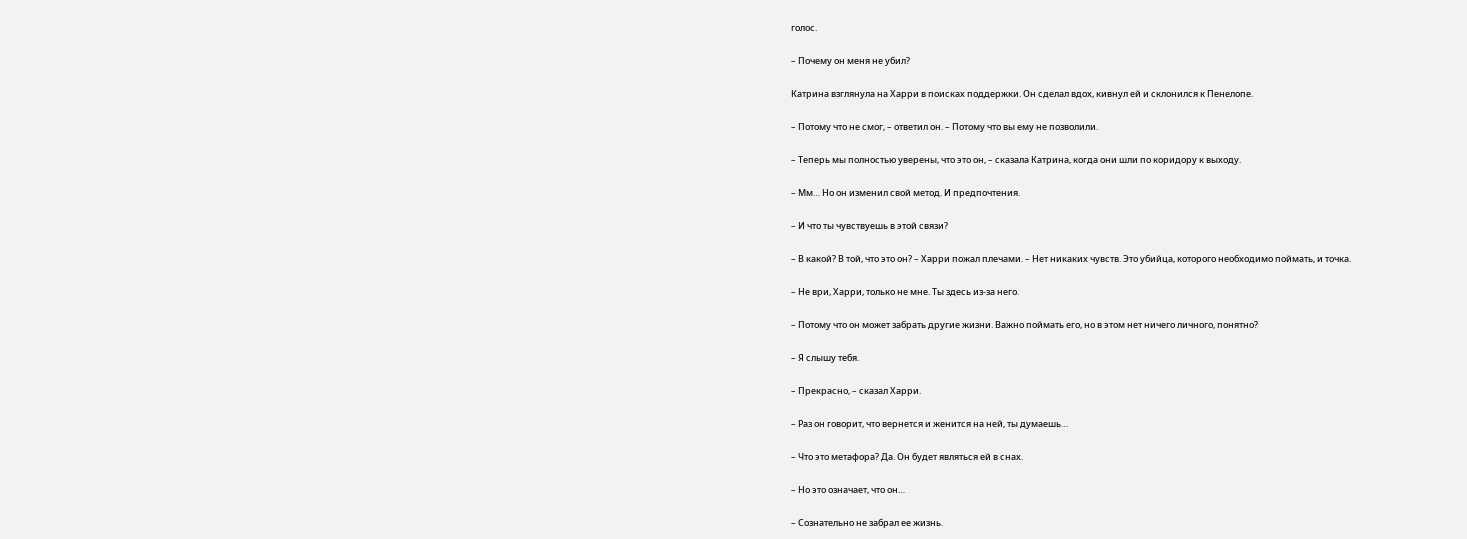голос.

– Почему он меня не убил?

Катрина взглянула на Харри в поисках поддержки. Он сделал вдох, кивнул ей и склонился к Пенелопе.

– Потому что не смог, – ответил он. – Потому что вы ему не позволили.

– Теперь мы полностью уверены, что это он, – сказала Катрина, когда они шли по коридору к выходу.

– Мм… Но он изменил свой метод. И предпочтения.

– И что ты чувствуешь в этой связи?

– В какой? В той, что это он? – Харри пожал плечами. – Нет никаких чувств. Это убийца, которого необходимо поймать, и точка.

– Не ври, Харри, только не мне. Ты здесь из-за него.

– Потому что он может забрать другие жизни. Важно поймать его, но в этом нет ничего личного, понятно?

– Я слышу тебя.

– Прекрасно, – сказал Харри.

– Раз он говорит, что вернется и женится на ней, ты думаешь…

– Что это метафора? Да. Он будет являться ей в снах.

– Но это означает, что он…

– Сознательно не забрал ее жизнь.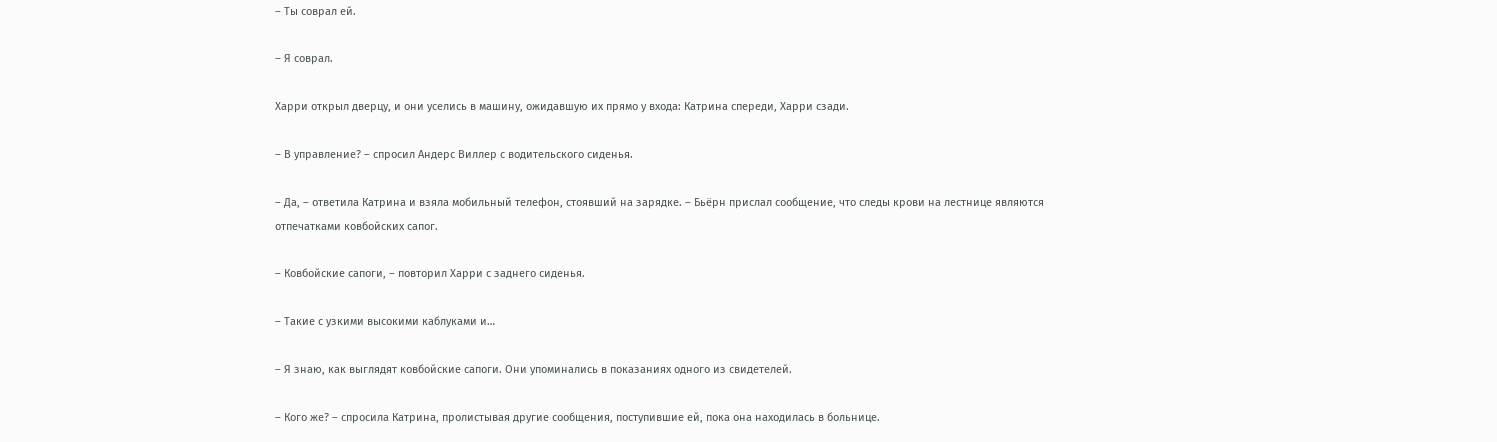– Ты соврал ей.

– Я соврал.

Харри открыл дверцу, и они уселись в машину, ожидавшую их прямо у входа: Катрина спереди, Харри сзади.

– В управление? – спросил Андерс Виллер с водительского сиденья.

– Да, – ответила Катрина и взяла мобильный телефон, стоявший на зарядке. – Бьёрн прислал сообщение, что следы крови на лестнице являются отпечатками ковбойских сапог.

– Ковбойские сапоги, – повторил Харри с заднего сиденья.

– Такие с узкими высокими каблуками и…

– Я знаю, как выглядят ковбойские сапоги. Они упоминались в показаниях одного из свидетелей.

– Кого же? – спросила Катрина, пролистывая другие сообщения, поступившие ей, пока она находилась в больнице.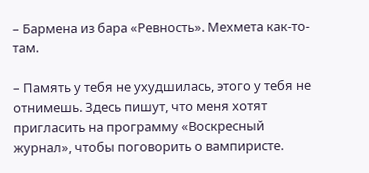– Бармена из бара «Ревность». Мехмета как-то-там.

– Память у тебя не ухудшилась, этого у тебя не отнимешь. Здесь пишут, что меня хотят пригласить на программу «Воскресный журнал», чтобы поговорить о вампиристе.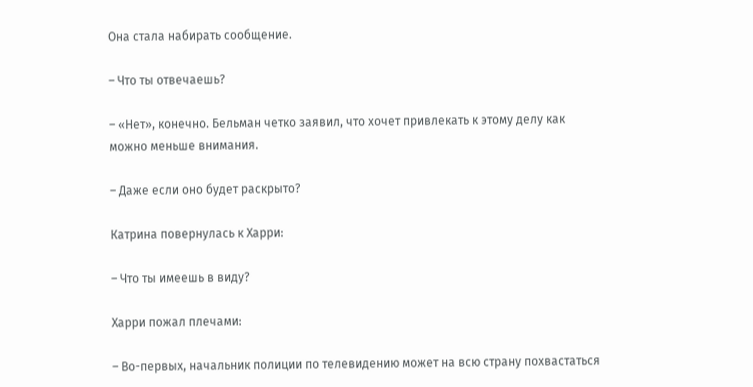Она стала набирать сообщение.

– Что ты отвечаешь?

– «Нет», конечно. Бельман четко заявил, что хочет привлекать к этому делу как можно меньше внимания.

– Даже если оно будет раскрыто?

Катрина повернулась к Харри:

– Что ты имеешь в виду?

Харри пожал плечами:

– Во-первых, начальник полиции по телевидению может на всю страну похвастаться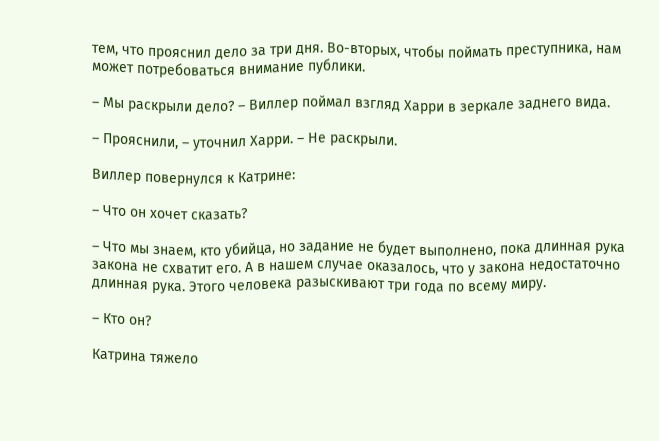тем, что прояснил дело за три дня. Во-вторых, чтобы поймать преступника, нам может потребоваться внимание публики.

– Мы раскрыли дело? – Виллер поймал взгляд Харри в зеркале заднего вида.

– Прояснили, – уточнил Харри. – Не раскрыли.

Виллер повернулся к Катрине:

– Что он хочет сказать?

– Что мы знаем, кто убийца, но задание не будет выполнено, пока длинная рука закона не схватит его. А в нашем случае оказалось, что у закона недостаточно длинная рука. Этого человека разыскивают три года по всему миру.

– Кто он?

Катрина тяжело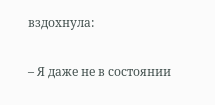вздохнула:

– Я даже не в состоянии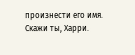произнести его имя. Скажи ты, Харри.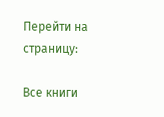Перейти на страницу:

Все книги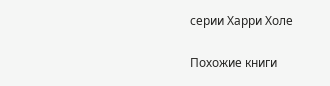серии Харри Холе

Похожие книги